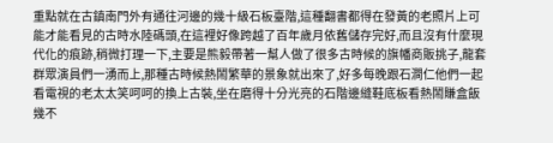重點就在古鎮南門外有通往河邊的幾十級石板臺階,這種翻書都得在發黃的老照片上可能才能看見的古時水陸碼頭,在這裡好像跨越了百年歲月依舊儲存完好,而且沒有什麼現代化的痕跡,稍微打理一下,主要是熊毅帶著一幫人做了很多古時候的旗幡商販挑子,龍套群眾演員們一湧而上,那種古時候熱鬧繁華的景象就出來了,好多每晚跟石澗仁他們一起看電視的老太太笑呵呵的換上古裝,坐在磨得十分光亮的石階邊縫鞋底板看熱鬧賺盒飯幾不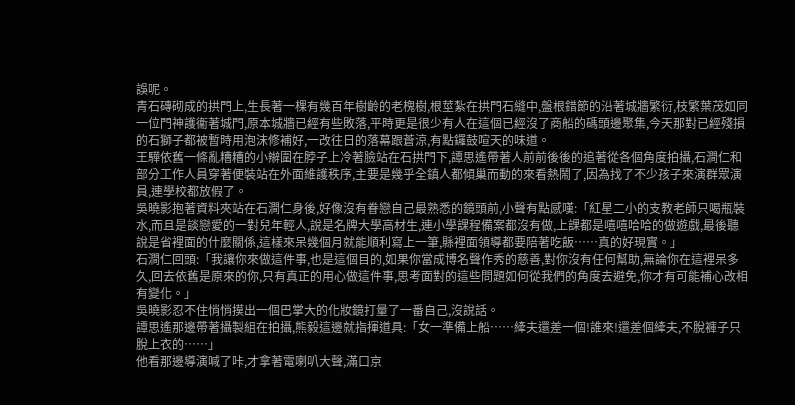誤呢。
青石磚砌成的拱門上,生長著一棵有幾百年樹齡的老槐樹,根莖紮在拱門石縫中,盤根錯節的沿著城牆繁衍,枝繁葉茂如同一位門神護衞著城門,原本城牆已經有些敗落,平時更是很少有人在這個已經沒了商船的碼頭邊聚集,今天那對已經殘損的石獅子都被暫時用泡沫修補好,一改往日的落幕跟蒼涼,有點鑼鼓喧天的味道。
王驊依舊一條亂糟糟的小辮圍在脖子上冷著臉站在石拱門下,譚思遙帶著人前前後後的追著從各個角度拍攝,石澗仁和部分工作人員穿著便裝站在外面維護秩序,主要是幾乎全鎮人都傾巢而動的來看熱鬧了,因為找了不少孩子來演群眾演員,連學校都放假了。
吳曉影抱著資料夾站在石澗仁身後,好像沒有眷戀自己最熟悉的鏡頭前,小聲有點感嘆:「紅星二小的支教老師只喝瓶裝水,而且是談戀愛的一對兒年輕人,說是名牌大學高材生,連小學課程備案都沒有做,上課都是嘻嘻哈哈的做遊戲,最後聽說是省裡面的什麼關係,這樣來呆幾個月就能順利寫上一筆,縣裡面領導都要陪著吃飯……真的好現實。」
石澗仁回頭:「我讓你來做這件事,也是這個目的,如果你當成博名聲作秀的慈善,對你沒有任何幫助,無論你在這裡呆多久,回去依舊是原來的你,只有真正的用心做這件事,思考面對的這些問題如何從我們的角度去避免,你才有可能補心改相有變化。」
吳曉影忍不住悄悄摸出一個巴掌大的化妝鏡打量了一番自己,沒說話。
譚思遙那邊帶著攝製組在拍攝,熊毅這邊就指揮道具:「女一準備上船……縴夫還差一個!誰來!還差個縴夫,不脫褲子只脫上衣的……」
他看那邊導演喊了咔,才拿著電喇叭大聲,滿口京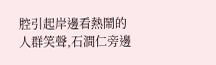腔引起岸邊看熱鬧的人群笑聲,石澗仁旁邊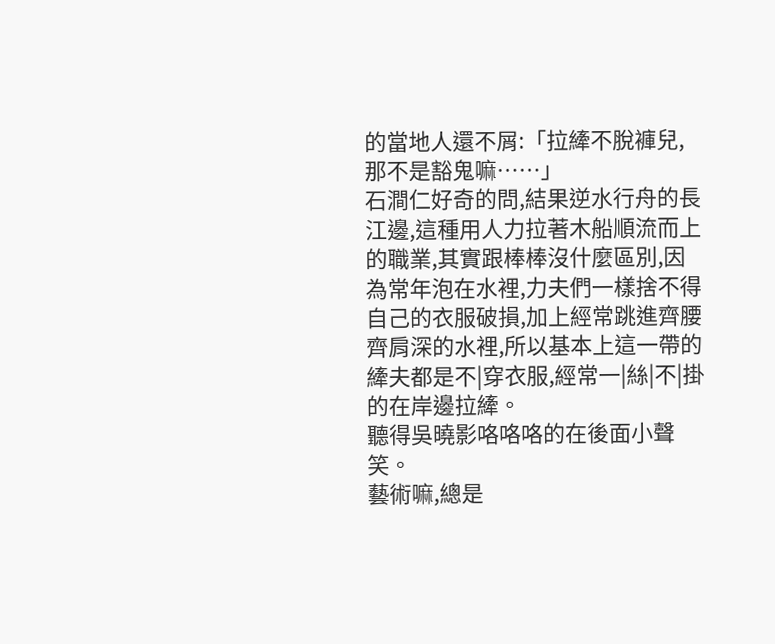的當地人還不屑:「拉縴不脫褲兒,那不是豁鬼嘛……」
石澗仁好奇的問,結果逆水行舟的長江邊,這種用人力拉著木船順流而上的職業,其實跟棒棒沒什麼區別,因為常年泡在水裡,力夫們一樣捨不得自己的衣服破損,加上經常跳進齊腰齊肩深的水裡,所以基本上這一帶的縴夫都是不|穿衣服,經常一|絲|不|掛的在岸邊拉縴。
聽得吳曉影咯咯咯的在後面小聲笑。
藝術嘛,總是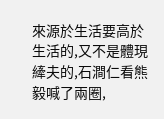來源於生活要高於生活的,又不是體現縴夫的,石澗仁看熊毅喊了兩圈,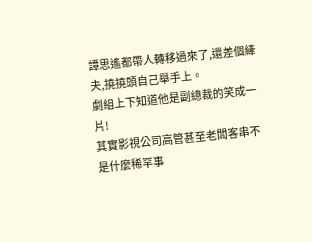譚思遙都帶人轉移過來了,還差個縴夫,撓撓頭自己舉手上。
劇組上下知道他是副總裁的笑成一片!
其實影視公司高管甚至老闆客串不是什麼稀罕事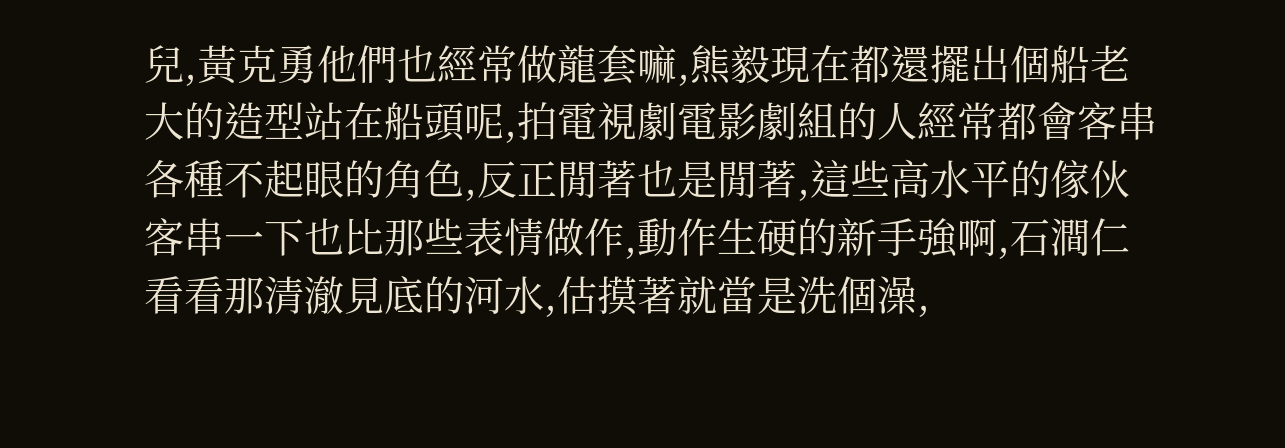兒,黃克勇他們也經常做龍套嘛,熊毅現在都還擺出個船老大的造型站在船頭呢,拍電視劇電影劇組的人經常都會客串各種不起眼的角色,反正閒著也是閒著,這些高水平的傢伙客串一下也比那些表情做作,動作生硬的新手強啊,石澗仁看看那清澈見底的河水,估摸著就當是洗個澡,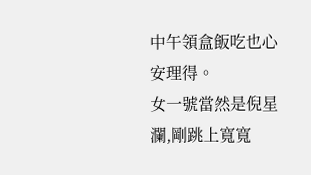中午領盒飯吃也心安理得。
女一號當然是倪星瀾,剛跳上寬寬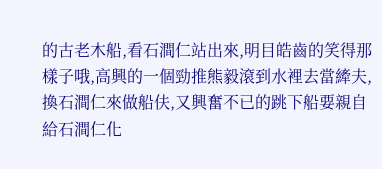的古老木船,看石澗仁站出來,明目皓齒的笑得那樣子哦,高興的一個勁推熊毅滾到水裡去當縴夫,換石澗仁來做船伕,又興奮不已的跳下船要親自給石澗仁化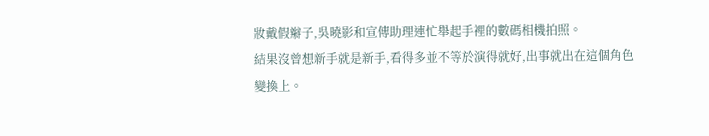妝戴假辮子,吳曉影和宣傳助理連忙舉起手裡的數碼相機拍照。
結果沒曾想新手就是新手,看得多並不等於演得就好,出事就出在這個角色變換上。